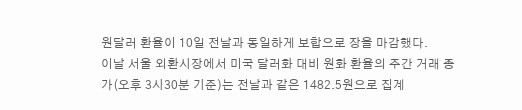원달러 환율이 10일 전날과 동일하게 보합으로 장을 마감했다.
이날 서울 외환시장에서 미국 달러화 대비 원화 환율의 주간 거래 종가(오후 3시30분 기준)는 전날과 같은 1482.5원으로 집계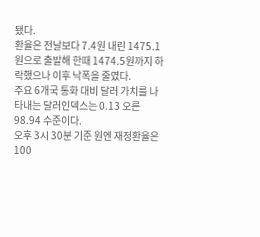됐다.
환율은 전날보다 7.4원 내린 1475.1원으로 출발해 한때 1474.5원까지 하락했으나 이후 낙폭을 줄였다.
주요 6개국 통화 대비 달러 가치를 나타내는 달러인덱스는 0.13 오른 98.94 수준이다.
오후 3시 30분 기준 원엔 재정환율은 100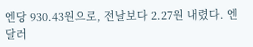엔당 930.43원으로, 전날보다 2.27원 내렸다. 엔달러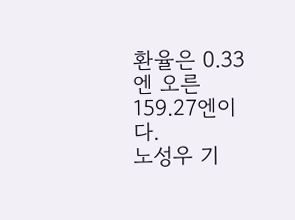환율은 0.33엔 오른 159.27엔이다.
노성우 기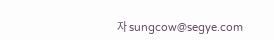자 sungcow@segye.com